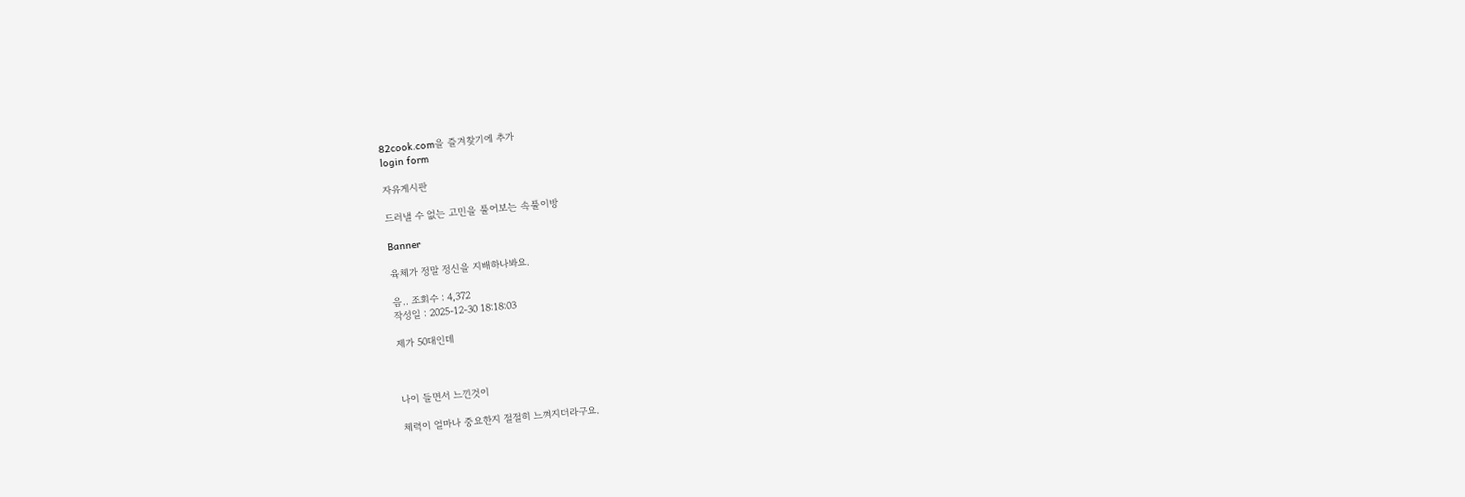82cook.com을 즐겨찾기에 추가
login form

자유게시판

드러낼 수 없는 고민을 풀어보는 속풀이방

Banner

육체가 정말 정신을 지배하나봐요.

음.. 조회수 : 4,372
작성일 : 2025-12-30 18:18:03

제가 50대인데



나이 들면서 느낀것이

체력이 얼마나 중요한지 절절히 느껴지더라구요.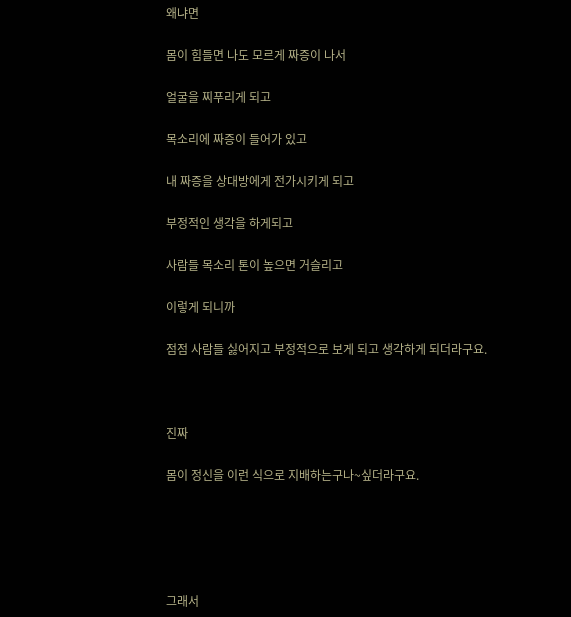왜냐면

몸이 힘들면 나도 모르게 짜증이 나서

얼굴을 찌푸리게 되고

목소리에 짜증이 들어가 있고

내 짜증을 상대방에게 전가시키게 되고

부정적인 생각을 하게되고

사람들 목소리 톤이 높으면 거슬리고

이렇게 되니까

점점 사람들 싫어지고 부정적으로 보게 되고 생각하게 되더라구요.



진짜

몸이 정신을 이런 식으로 지배하는구나~싶더라구요.





그래서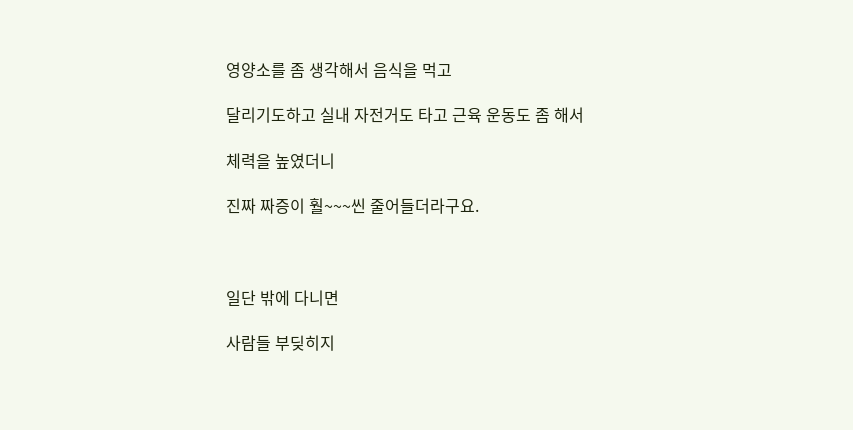영양소를 좀 생각해서 음식을 먹고

달리기도하고 실내 자전거도 타고 근육 운동도 좀 해서

체력을 높였더니

진짜 짜증이 훨~~~씬 줄어들더라구요.



일단 밖에 다니면

사람들 부딪히지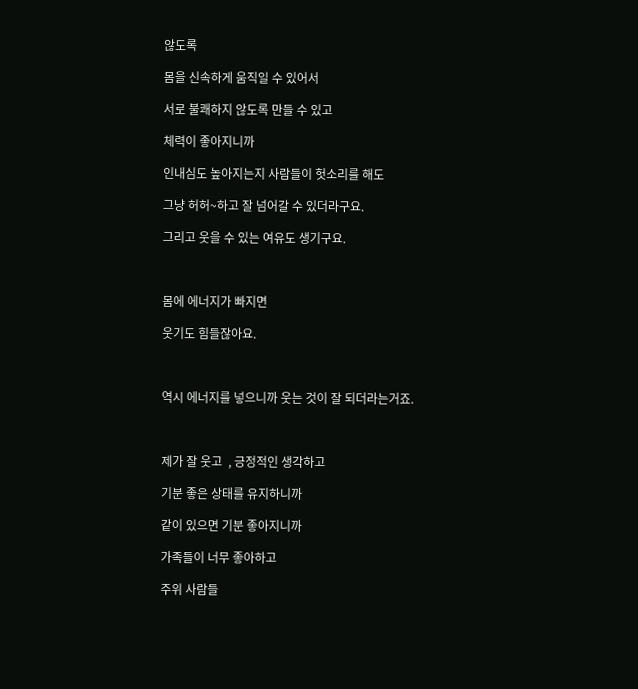않도록

몸을 신속하게 움직일 수 있어서

서로 불쾌하지 않도록 만들 수 있고

체력이 좋아지니까

인내심도 높아지는지 사람들이 헛소리를 해도

그냥 허허~하고 잘 넘어갈 수 있더라구요.

그리고 웃을 수 있는 여유도 생기구요.



몸에 에너지가 빠지면

웃기도 힘들잖아요.



역시 에너지를 넣으니까 웃는 것이 잘 되더라는거죠.



제가 잘 웃고  , 긍정적인 생각하고

기분 좋은 상태를 유지하니까

같이 있으면 기분 좋아지니까

가족들이 너무 좋아하고

주위 사람들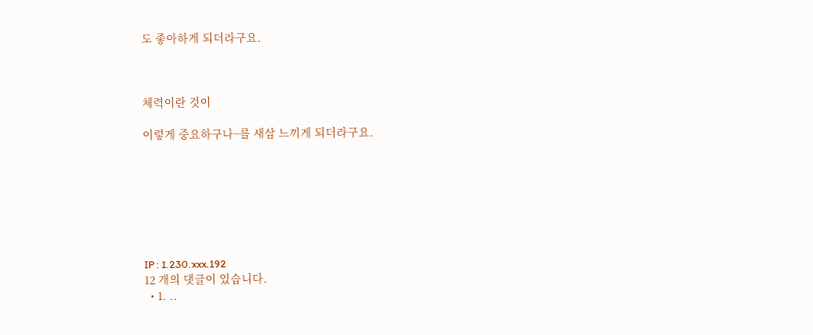도 좋아하게 되더라구요.



체력이란 것이

이렇게 중요하구나~를 새삼 느끼게 되더라구요.







IP : 1.230.xxx.192
12 개의 댓글이 있습니다.
  • 1. ..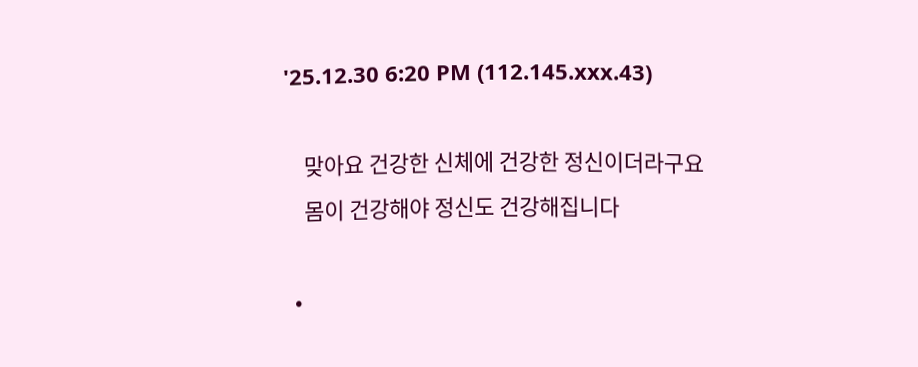'25.12.30 6:20 PM (112.145.xxx.43)

    맞아요 건강한 신체에 건강한 정신이더라구요
    몸이 건강해야 정신도 건강해집니다

  •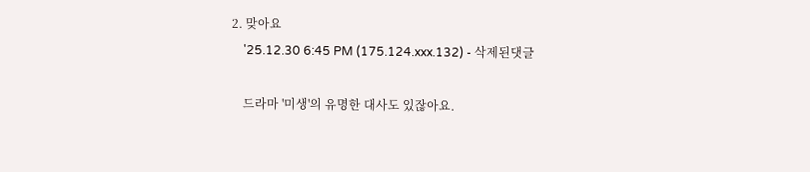2. 맞아요
    '25.12.30 6:45 PM (175.124.xxx.132) - 삭제된댓글

    드라마 '미생'의 유명한 대사도 있잖아요.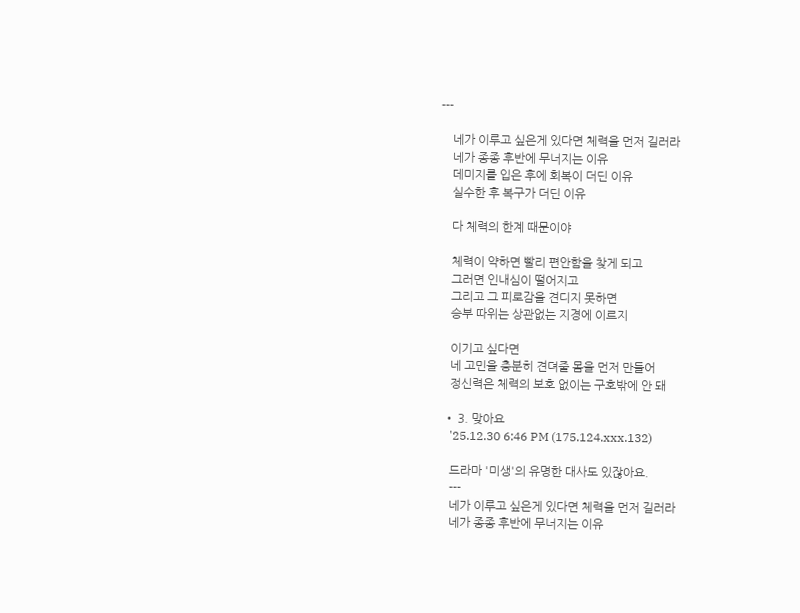---

    네가 이루고 싶은게 있다면 체력을 먼저 길러라
    네가 종종 후반에 무너지는 이유
    데미지를 입은 후에 회복이 더딘 이유
    실수한 후 복구가 더딘 이유

    다 체력의 한계 때문이야

    체력이 약하면 빨리 편안함을 찾게 되고
    그러면 인내심이 떨어지고
    그리고 그 피로감을 견디지 못하면
    승부 따위는 상관없는 지경에 이르지

    이기고 싶다면
    네 고민을 충분히 견뎌줄 몸을 먼저 만들어
    정신력은 체력의 보호 없이는 구호밖에 안 돼

  • 3. 맞아요
    '25.12.30 6:46 PM (175.124.xxx.132)

    드라마 '미생'의 유명한 대사도 있잖아요.
    ---
    네가 이루고 싶은게 있다면 체력을 먼저 길러라
    네가 종종 후반에 무너지는 이유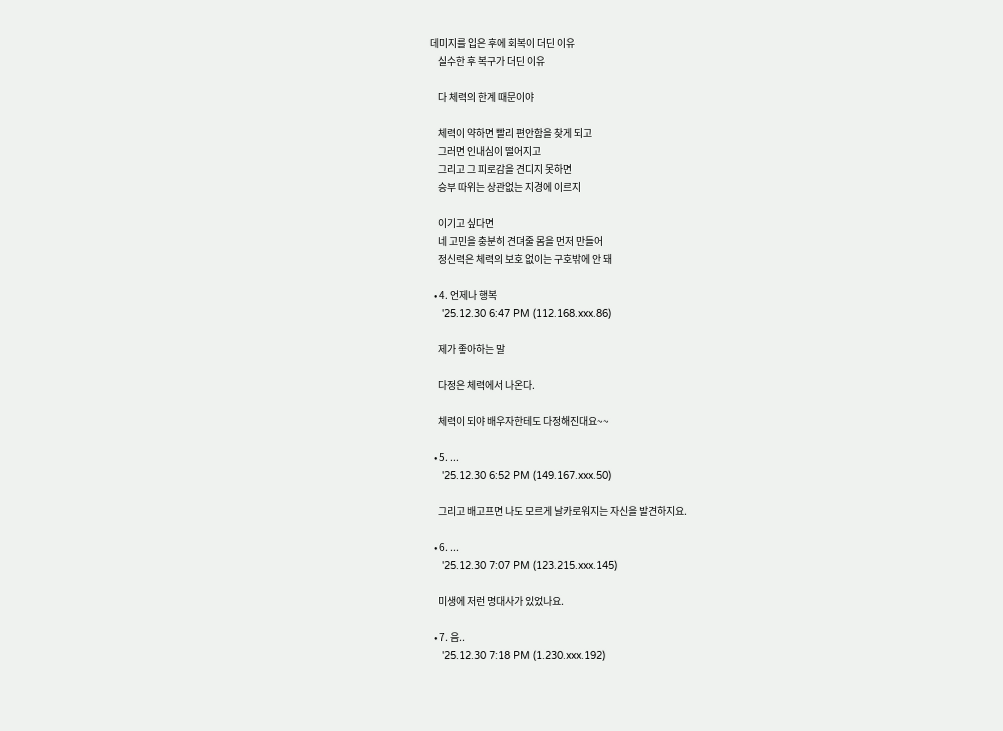데미지를 입은 후에 회복이 더딘 이유
    실수한 후 복구가 더딘 이유

    다 체력의 한계 때문이야

    체력이 약하면 빨리 편안함을 찾게 되고
    그러면 인내심이 떨어지고
    그리고 그 피로감을 견디지 못하면
    승부 따위는 상관없는 지경에 이르지

    이기고 싶다면
    네 고민을 충분히 견뎌줄 몸을 먼저 만들어
    정신력은 체력의 보호 없이는 구호밖에 안 돼

  • 4. 언제나 행복
    '25.12.30 6:47 PM (112.168.xxx.86)

    제가 좋아하는 말

    다정은 체력에서 나온다.

    체력이 되야 배우자한테도 다정해진대요~~

  • 5. ...
    '25.12.30 6:52 PM (149.167.xxx.50)

    그리고 배고프면 나도 모르게 날카로워지는 자신을 발견하지요.

  • 6. ...
    '25.12.30 7:07 PM (123.215.xxx.145)

    미생에 저런 명대사가 있었나요.

  • 7. 음..
    '25.12.30 7:18 PM (1.230.xxx.192)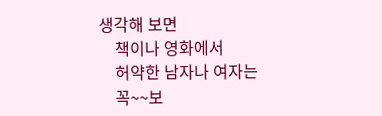생각해 보면
    책이나 영화에서
    허약한 남자나 여자는
    꼭~~보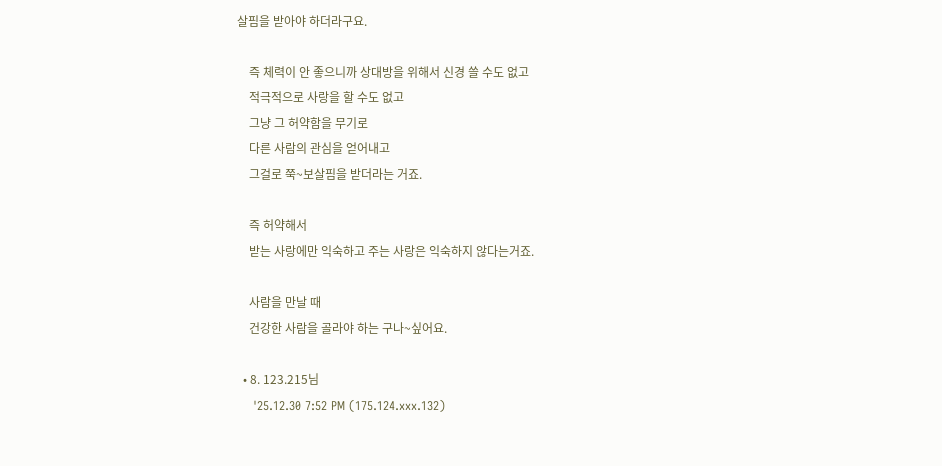살핌을 받아야 하더라구요.

    즉 체력이 안 좋으니까 상대방을 위해서 신경 쓸 수도 없고
    적극적으로 사랑을 할 수도 없고
    그냥 그 허약함을 무기로
    다른 사람의 관심을 얻어내고
    그걸로 쭉~보살핌을 받더라는 거죠.

    즉 허약해서
    받는 사랑에만 익숙하고 주는 사랑은 익숙하지 않다는거죠.

    사람을 만날 때
    건강한 사람을 골라야 하는 구나~싶어요.

  • 8. 123.215님
    '25.12.30 7:52 PM (175.124.xxx.132)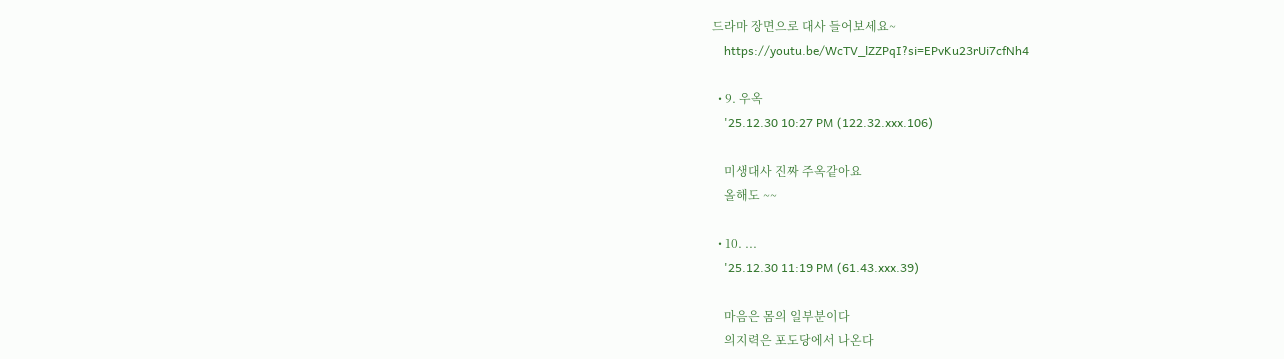드라마 장면으로 대사 들어보세요~
    https://youtu.be/WcTV_lZZPqI?si=EPvKu23rUi7cfNh4

  • 9. 우옥
    '25.12.30 10:27 PM (122.32.xxx.106)

    미생대사 진짜 주옥같아요
    올해도 ~~

  • 10. ...
    '25.12.30 11:19 PM (61.43.xxx.39)

    마음은 몸의 일부분이다
    의지력은 포도당에서 나온다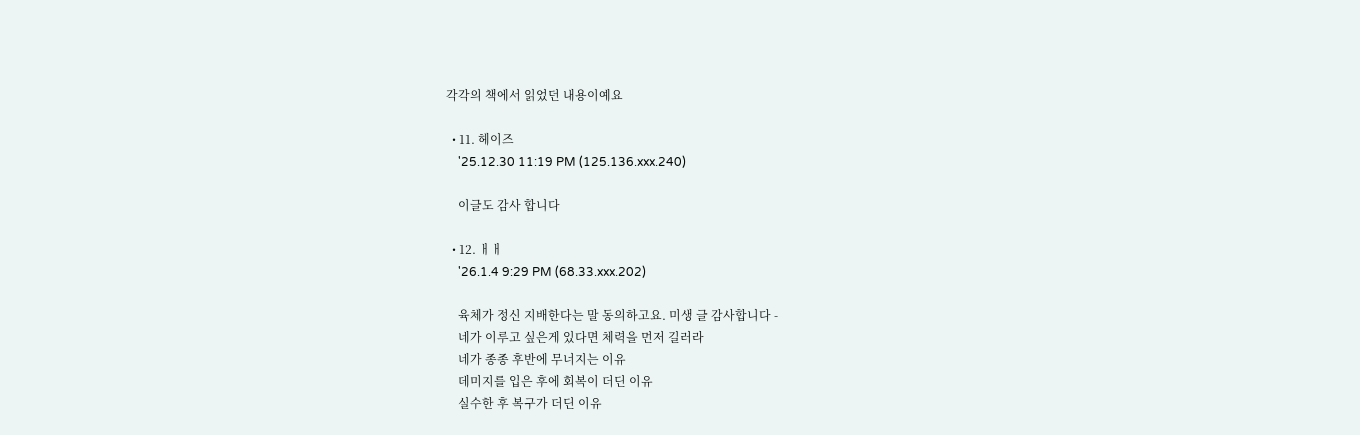각각의 책에서 읽었던 내용이예요

  • 11. 헤이즈
    '25.12.30 11:19 PM (125.136.xxx.240)

    이글도 감사 합니다

  • 12. ㅐㅐ
    '26.1.4 9:29 PM (68.33.xxx.202)

    육체가 정신 지배한다는 말 동의하고요. 미생 글 감사합니다 -
    네가 이루고 싶은게 있다면 체력을 먼저 길러라
    네가 종종 후반에 무너지는 이유
    데미지를 입은 후에 회복이 더딘 이유
    실수한 후 복구가 더딘 이유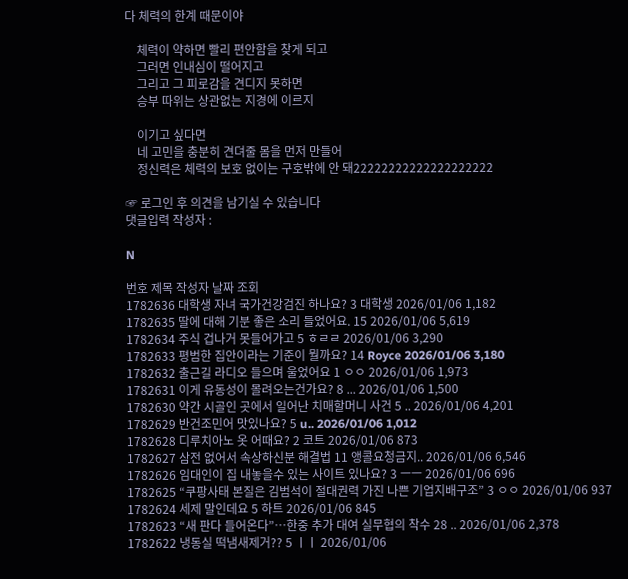다 체력의 한계 때문이야

    체력이 약하면 빨리 편안함을 찾게 되고
    그러면 인내심이 떨어지고
    그리고 그 피로감을 견디지 못하면
    승부 따위는 상관없는 지경에 이르지

    이기고 싶다면
    네 고민을 충분히 견뎌줄 몸을 먼저 만들어
    정신력은 체력의 보호 없이는 구호밖에 안 돼22222222222222222222

☞ 로그인 후 의견을 남기실 수 있습니다
댓글입력 작성자 :

N

번호 제목 작성자 날짜 조회
1782636 대학생 자녀 국가건강검진 하나요? 3 대학생 2026/01/06 1,182
1782635 딸에 대해 기분 좋은 소리 들었어요. 15 2026/01/06 5,619
1782634 주식 겁나거 못들어가고 5 ㅎㄹㄹ 2026/01/06 3,290
1782633 평범한 집안이라는 기준이 뭘까요? 14 Royce 2026/01/06 3,180
1782632 출근길 라디오 들으며 울었어요 1 ㅇㅇ 2026/01/06 1,973
1782631 이게 유동성이 몰려오는건가요? 8 ... 2026/01/06 1,500
1782630 약간 시골인 곳에서 일어난 치매할머니 사건 5 .. 2026/01/06 4,201
1782629 반건조민어 맛있나요? 5 u.. 2026/01/06 1,012
1782628 디루치아노 옷 어때요? 2 코트 2026/01/06 873
1782627 삼전 없어서 속상하신분 해결법 11 앵콜요청금지.. 2026/01/06 6,546
1782626 임대인이 집 내놓을수 있는 사이트 있나요? 3 ㅡㅡ 2026/01/06 696
1782625 “쿠팡사태 본질은 김범석이 절대권력 가진 나쁜 기업지배구조” 3 ㅇㅇ 2026/01/06 937
1782624 세제 말인데요 5 하트 2026/01/06 845
1782623 “새 판다 들어온다”…한중 추가 대여 실무협의 착수 28 .. 2026/01/06 2,378
1782622 냉동실 떡냄새제거?? 5 ㅣㅣ 2026/01/06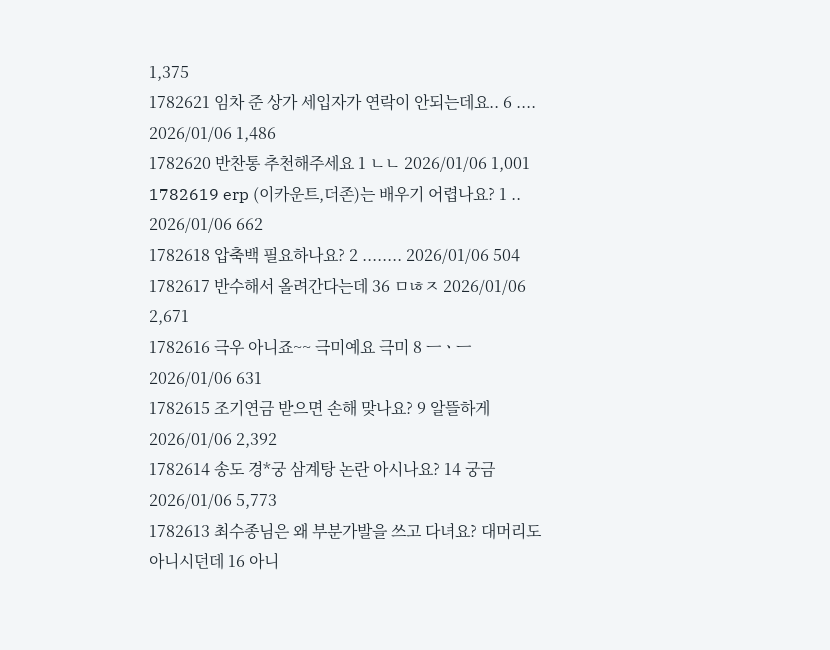1,375
1782621 임차 준 상가 세입자가 연락이 안되는데요.. 6 .... 2026/01/06 1,486
1782620 반찬통 추천해주세요 1 ㄴㄴ 2026/01/06 1,001
1782619 erp (이카운트,더존)는 배우기 어렵나요? 1 .. 2026/01/06 662
1782618 압축백 필요하나요? 2 ........ 2026/01/06 504
1782617 반수해서 올려간다는데 36 ㅁㄶㅈ 2026/01/06 2,671
1782616 극우 아니죠~~ 극미예요 극미 8 ㅡㆍㅡ 2026/01/06 631
1782615 조기연금 받으면 손해 맞나요? 9 알뜰하게 2026/01/06 2,392
1782614 송도 경*궁 삼계탕 논란 아시나요? 14 궁금 2026/01/06 5,773
1782613 최수종님은 왜 부분가발을 쓰고 다녀요? 대머리도 아니시던데 16 아니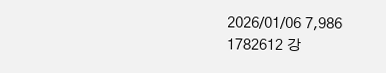2026/01/06 7,986
1782612 강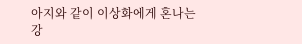아지와 같이 이상화에게 혼나는 강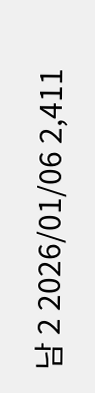남 2 2026/01/06 2,411